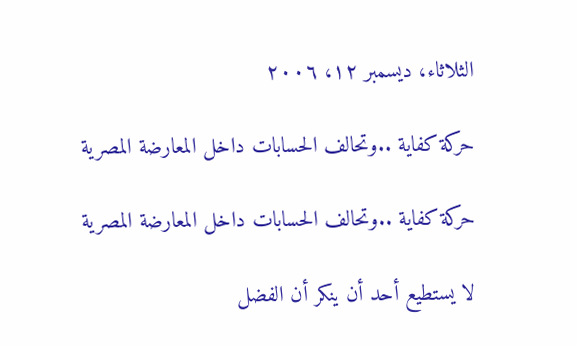الثلاثاء، ديسمبر ١٢، ٢٠٠٦

حركة كفاية ..وتحالف الحسابات داخل المعارضة المصرية

حركة كفاية ..وتحالف الحسابات داخل المعارضة المصرية

لا يستطيع أحد أن ينكر أن الفضل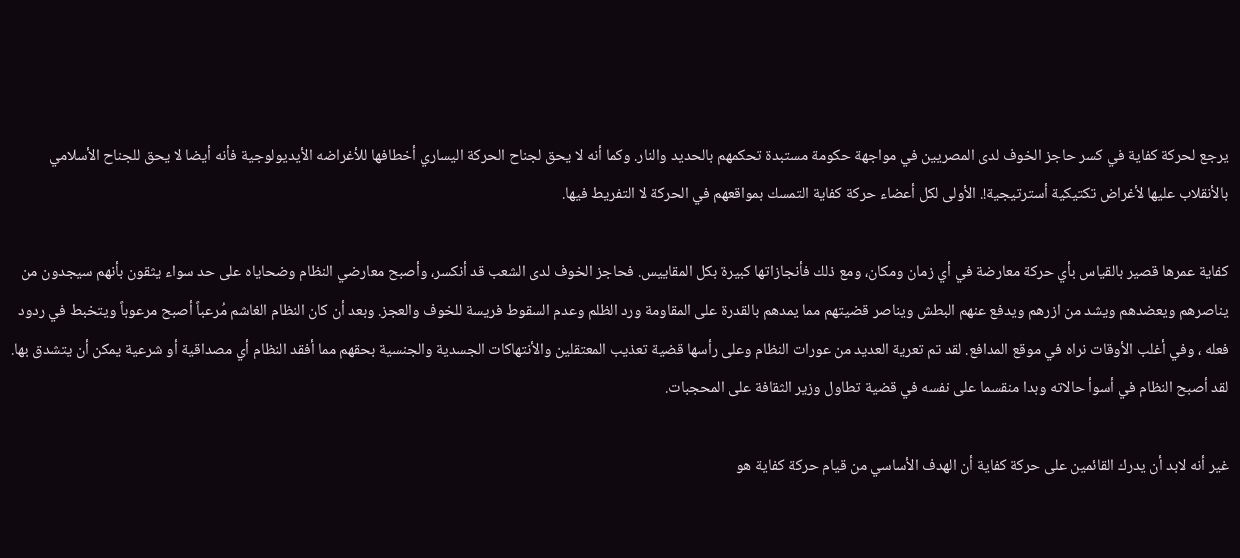يرجع لحركة كفاية في كسر حاجز الخوف لدى المصريين في مواجهة حكومة مستبدة تحكمهم بالحديد والنار. وكما أنه لا يحق لجناح الحركة اليساري أخطافها للأغراضه الأيديولوجية فأنه أيضا لا يحق للجناح الأسلامي بالأنقلاب عليها لأغراض تكتيكية أسترتيجية!. الأولى لكل أعضاء حركة كفاية التمسك بمواقعهم في الحركة لا التفريط فيها.

كفاية عمرها قصير بالقياس بأي حركة معارضة في أي زمان ومكان، ومع ذلك فأنجازاتها كبيرة بكل المقاييس. فحاجز الخوف لدى الشعب قد أنكسر، وأصبح معارضي النظام وضحاياه على حد سواء يثقون بأنهم سيجدون من يناصرهم ويعضدهم ويشد من ازرهم ويدفع عنهم البطش ويناصر قضيتهم مما يمدهم بالقدرة على المقاومة ورد الظلم وعدم السقوط فريسة للخوف والعجز. وبعد أن كان النظام الغاشم مُرعباً أصبح مرعوباً ويتخبط في ردود فعله ، وفي أغلب الأوقات نراه في موقع المدافع. لقد تم تعرية العديد من عورات النظام وعلى رأسها قضية تعذيب المعتقلين والأنتهاكات الجسدية والجنسية بحقهم مما أفقد النظام أي مصداقية أو شرعية يمكن أن يتشدق بها. لقد أصبح النظام في أسوأ حالاته وبدا منقسما على نفسه في قضية تطاول وزير الثقافة على المحجبات.

غير أنه لابد أن يدرك القائمين على حركة كفاية أن الهدف الأساسي من قيام حركة كفاية هو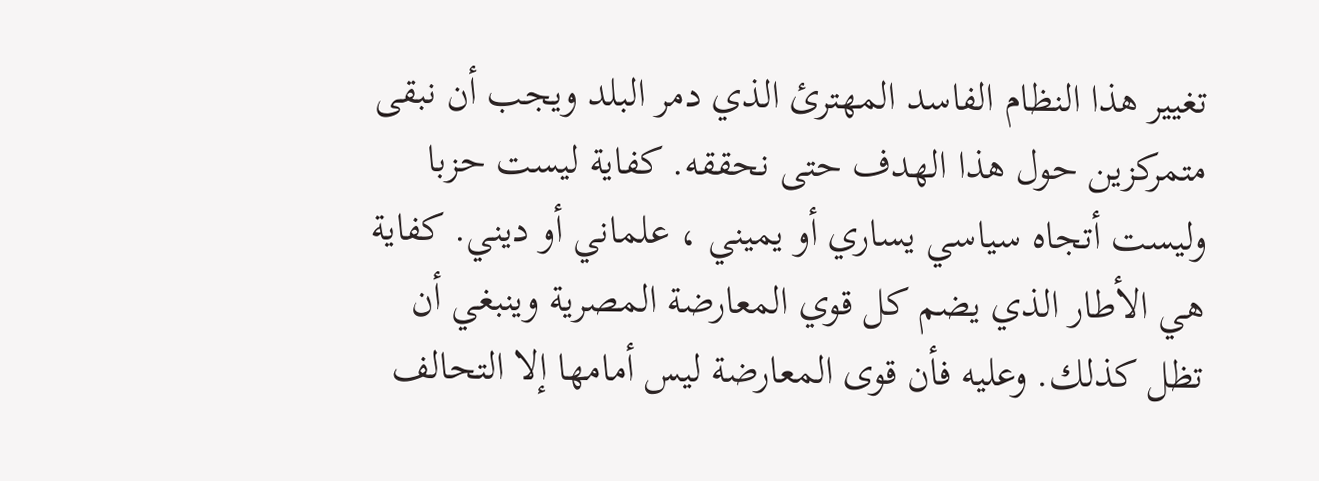تغيير هذا النظام الفاسد المهترئ الذي دمر البلد ويجب أن نبقى متمركزين حول هذا الهدف حتى نحققه. كفاية ليست حزبا وليست أتجاه سياسي يساري أو يميني ، علماني أو ديني. كفاية هي الأطار الذي يضم كل قوي المعارضة المصرية وينبغي أن تظل كذلك. وعليه فأن قوى المعارضة ليس أمامها إلا التحالف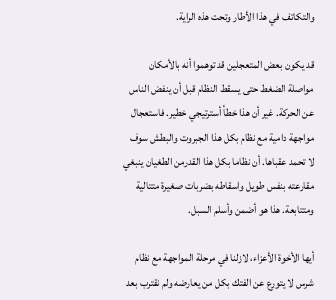والتكاتف في هذا الأطار وتحت هذه الراية.

قد يكون بعض المتعجلين قد توهموا أنه بالأمكان مواصلة الضغط حتى يسقط النظام قبل أن ينفض الناس عن الحركة. غير أن هذا خطأ أسترتيجي خطير. فاستعجال مواجهة دامية مع نظام بكل هذا الجبروت والبطش سوف لا تحمد عقباها. أن نظاما بكل هذا القدرمن الطغيان ينبغي مقارعته بنفس طويل واسقاطه بضربات صغيرة متتالية ومتتابعة. هذا هو أضمن وأسلم السبل.

أيها الأخوة الأعزاء، لازلنا في مرحلة المواجهة مع نظام شرس لا يتورع عن الفتك بكل من يعارضه ولم نقترب بعد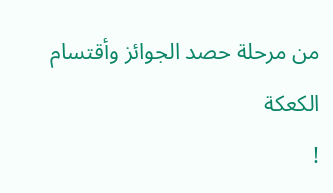من مرحلة حصد الجوائز وأقتسام الكعكة
!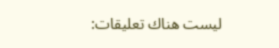ليست هناك تعليقات: